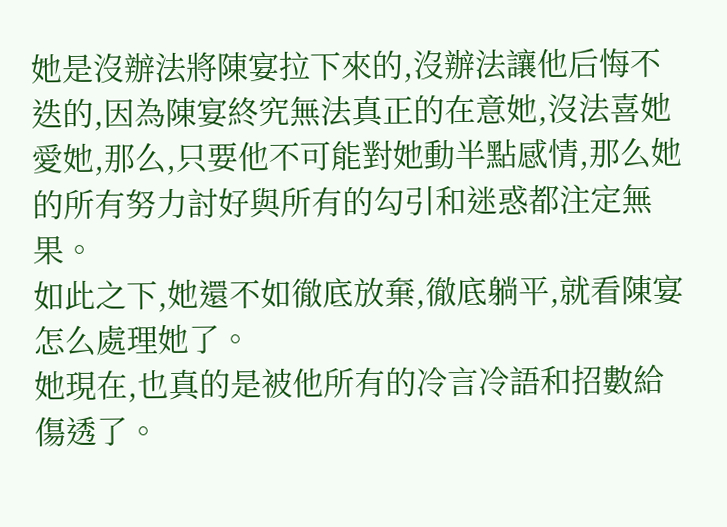她是沒辦法將陳宴拉下來的,沒辦法讓他后悔不迭的,因為陳宴終究無法真正的在意她,沒法喜她愛她,那么,只要他不可能對她動半點感情,那么她的所有努力討好與所有的勾引和迷惑都注定無果。
如此之下,她還不如徹底放棄,徹底躺平,就看陳宴怎么處理她了。
她現在,也真的是被他所有的冷言冷語和招數給傷透了。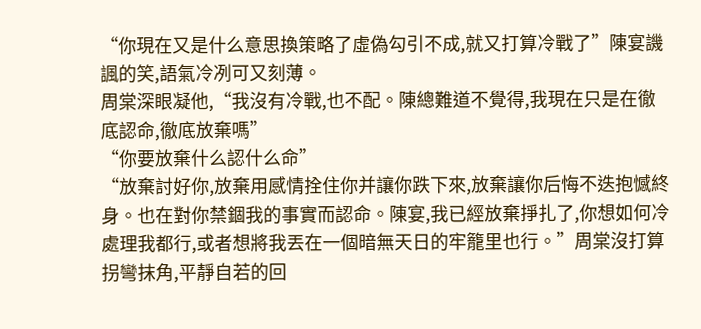“你現在又是什么意思換策略了虛偽勾引不成,就又打算冷戰了”陳宴譏諷的笑,語氣冷冽可又刻薄。
周棠深眼凝他,“我沒有冷戰,也不配。陳總難道不覺得,我現在只是在徹底認命,徹底放棄嗎”
“你要放棄什么認什么命”
“放棄討好你,放棄用感情拴住你并讓你跌下來,放棄讓你后悔不迭抱憾終身。也在對你禁錮我的事實而認命。陳宴,我已經放棄掙扎了,你想如何冷處理我都行,或者想將我丟在一個暗無天日的牢籠里也行。”周棠沒打算拐彎抹角,平靜自若的回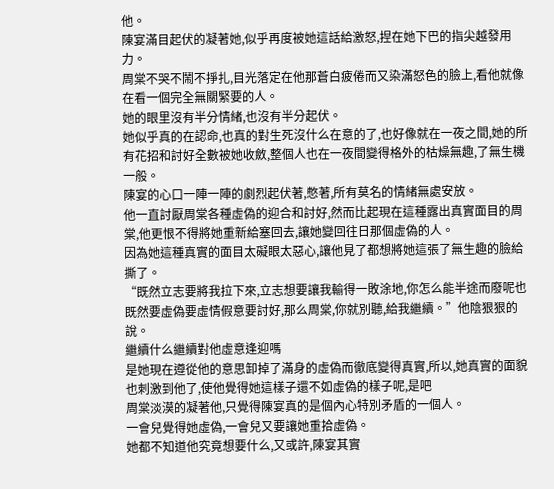他。
陳宴滿目起伏的凝著她,似乎再度被她這話給激怒,捏在她下巴的指尖越發用力。
周棠不哭不鬧不掙扎,目光落定在他那蒼白疲倦而又染滿怒色的臉上,看他就像在看一個完全無關緊要的人。
她的眼里沒有半分情緒,也沒有半分起伏。
她似乎真的在認命,也真的對生死沒什么在意的了,也好像就在一夜之間,她的所有花招和討好全數被她收斂,整個人也在一夜間變得格外的枯燥無趣,了無生機一般。
陳宴的心口一陣一陣的劇烈起伏著,憋著,所有莫名的情緒無處安放。
他一直討厭周棠各種虛偽的迎合和討好,然而比起現在這種露出真實面目的周棠,他更恨不得將她重新給塞回去,讓她變回往日那個虛偽的人。
因為她這種真實的面目太礙眼太惡心,讓他見了都想將她這張了無生趣的臉給撕了。
“既然立志要將我拉下來,立志想要讓我輸得一敗涂地,你怎么能半途而廢呢也既然要虛偽要虛情假意要討好,那么周棠,你就別聽,給我繼續。”他陰狠狠的說。
繼續什么繼續對他虛意逢迎嗎
是她現在遵從他的意思卸掉了滿身的虛偽而徹底變得真實,所以,她真實的面貌也刺激到他了,使他覺得她這樣子還不如虛偽的樣子呢,是吧
周棠淡漠的凝著他,只覺得陳宴真的是個內心特別矛盾的一個人。
一會兒覺得她虛偽,一會兒又要讓她重拾虛偽。
她都不知道他究竟想要什么,又或許,陳宴其實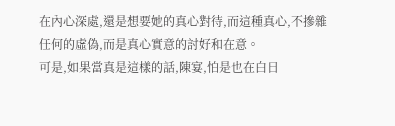在內心深處,還是想要她的真心對待,而這種真心,不摻雜任何的虛偽,而是真心實意的討好和在意。
可是,如果當真是這樣的話,陳宴,怕是也在白日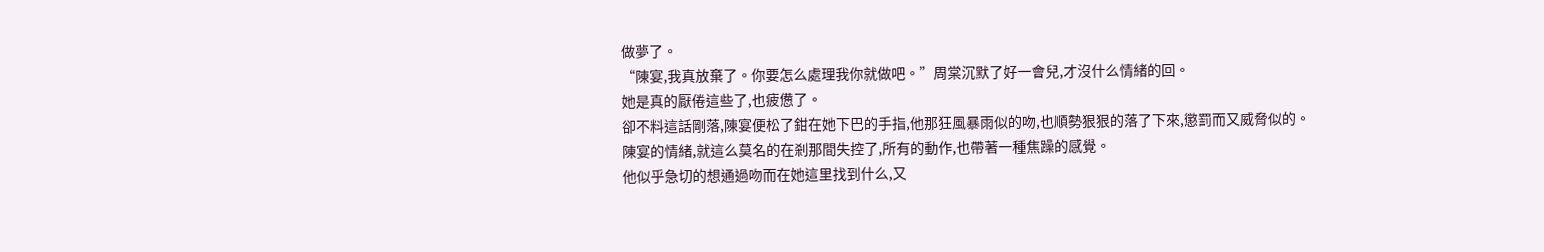做夢了。
“陳宴,我真放棄了。你要怎么處理我你就做吧。”周棠沉默了好一會兒,才沒什么情緒的回。
她是真的厭倦這些了,也疲憊了。
卻不料這話剛落,陳宴便松了鉗在她下巴的手指,他那狂風暴雨似的吻,也順勢狠狠的落了下來,懲罰而又威脅似的。
陳宴的情緒,就這么莫名的在剎那間失控了,所有的動作,也帶著一種焦躁的感覺。
他似乎急切的想通過吻而在她這里找到什么,又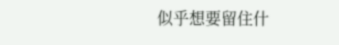似乎想要留住什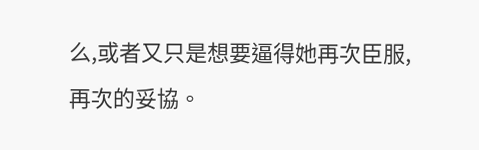么,或者又只是想要逼得她再次臣服,再次的妥協。